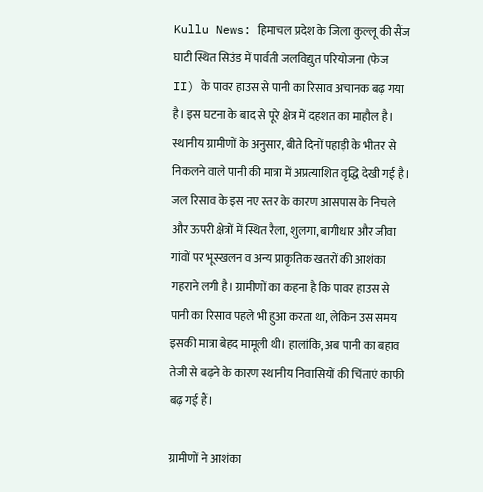Kullu News: हिमाचल प्रदेश के जिला कुल्लू की सैंज घाटी स्थित सिउंड में पार्वती जलविद्युत परियोजना (फेज II) के पावर हाउस से पानी का रिसाव अचानक बढ़ गया है। इस घटना के बाद से पूरे क्षेत्र में दहशत का माहौल है। स्थानीय ग्रामीणों के अनुसार, बीते दिनों पहाड़ी के भीतर से निकलने वाले पानी की मात्रा में अप्रत्याशित वृद्धि देखी गई है।
जल रिसाव के इस नए स्तर के कारण आसपास के निचले और ऊपरी क्षेत्रों में स्थित रैला, शुलगा, बागीधार और जीवा गांवों पर भूस्खलन व अन्य प्राकृतिक खतरों की आशंका गहराने लगी है। ग्रामीणों का कहना है कि पावर हाउस से पानी का रिसाव पहले भी हुआ करता था, लेकिन उस समय इसकी मात्रा बेहद मामूली थी। हालांकि, अब पानी का बहाव तेजी से बढ़ने के कारण स्थानीय निवासियों की चिंताएं काफी बढ़ गई हैं।

ग्रामीणों ने आशंका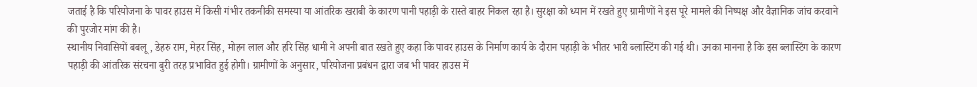जताई है कि परियोजना के पावर हाउस में किसी गंभीर तकनीकी समस्या या आंतरिक खराबी के कारण पानी पहाड़ी के रास्ते बाहर निकल रहा है। सुरक्षा को ध्यान में रखते हुए ग्रामीणों ने इस पूरे मामले की निष्पक्ष और वैज्ञानिक जांच करवाने की पुरजोर मांग की है।
स्थानीय निवासियों बबलू, डेहरु राम, मेहर सिंह, मोहन लाल और हरि सिंह धामी ने अपनी बात रखते हुए कहा कि पावर हाउस के निर्माण कार्य के दौरान पहाड़ी के भीतर भारी ब्लास्टिंग की गई थी। उनका मानना है कि इस ब्लास्टिंग के कारण पहाड़ी की आंतरिक संरचना बुरी तरह प्रभावित हुई होगी। ग्रामीणों के अनुसार, परियोजना प्रबंधन द्वारा जब भी पावर हाउस में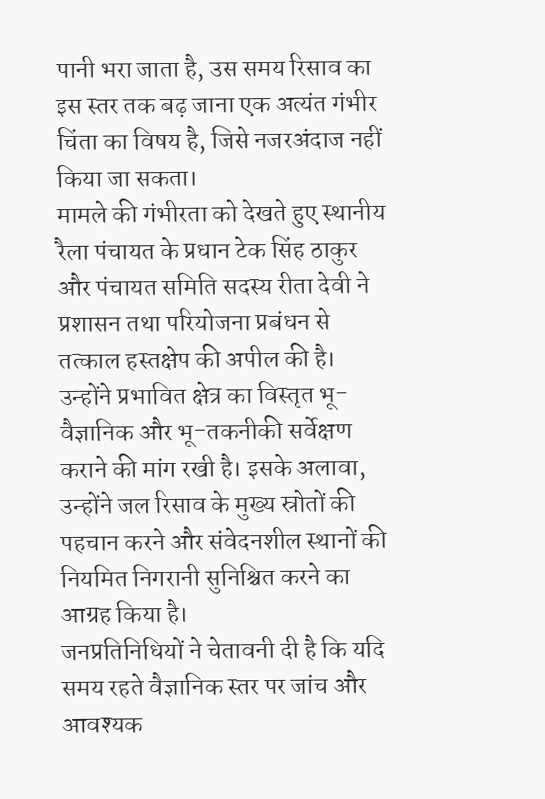पानी भरा जाता है, उस समय रिसाव का इस स्तर तक बढ़ जाना एक अत्यंत गंभीर चिंता का विषय है, जिसे नजरअंदाज नहीं किया जा सकता।
मामले की गंभीरता को देखते हुए स्थानीय रैला पंचायत के प्रधान टेक सिंह ठाकुर और पंचायत समिति सदस्य रीता देवी ने प्रशासन तथा परियोजना प्रबंधन से तत्काल हस्तक्षेप की अपील की है। उन्होंने प्रभावित क्षेत्र का विस्तृत भू-वैज्ञानिक और भू-तकनीकी सर्वेक्षण कराने की मांग रखी है। इसके अलावा, उन्होंने जल रिसाव के मुख्य स्रोतों की पहचान करने और संवेदनशील स्थानों की नियमित निगरानी सुनिश्चित करने का आग्रह किया है।
जनप्रतिनिधियों ने चेतावनी दी है कि यदि समय रहते वैज्ञानिक स्तर पर जांच और आवश्यक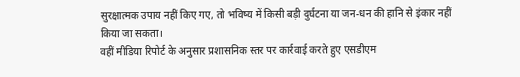सुरक्षात्मक उपाय नहीं किए गए, तो भविष्य में किसी बड़ी दुर्घटना या जन-धन की हानि से इंकार नहीं किया जा सकता।
वहीं मीडिया रिपोर्ट के अनुसार प्रशासनिक स्तर पर कार्रवाई करते हुए एसडीएम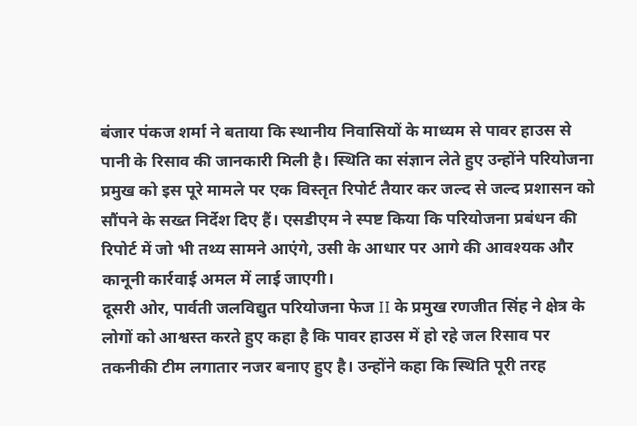बंजार पंकज शर्मा ने बताया कि स्थानीय निवासियों के माध्यम से पावर हाउस से पानी के रिसाव की जानकारी मिली है। स्थिति का संज्ञान लेते हुए उन्होंने परियोजना प्रमुख को इस पूरे मामले पर एक विस्तृत रिपोर्ट तैयार कर जल्द से जल्द प्रशासन को सौंपने के सख्त निर्देश दिए हैं। एसडीएम ने स्पष्ट किया कि परियोजना प्रबंधन की रिपोर्ट में जो भी तथ्य सामने आएंगे, उसी के आधार पर आगे की आवश्यक और कानूनी कार्रवाई अमल में लाई जाएगी।
दूसरी ओर, पार्वती जलविद्युत परियोजना फेज II के प्रमुख रणजीत सिंह ने क्षेत्र के लोगों को आश्वस्त करते हुए कहा है कि पावर हाउस में हो रहे जल रिसाव पर तकनीकी टीम लगातार नजर बनाए हुए है। उन्होंने कहा कि स्थिति पूरी तरह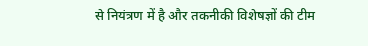से नियंत्रण में है और तकनीकी विशेषज्ञों की टीम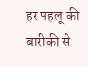हर पहलू की बारीकी से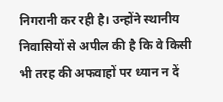निगरानी कर रही है। उन्होंने स्थानीय निवासियों से अपील की है कि वे किसी भी तरह की अफवाहों पर ध्यान न दें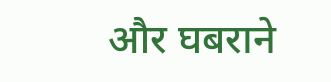और घबराने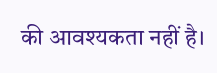की आवश्यकता नहीं है।